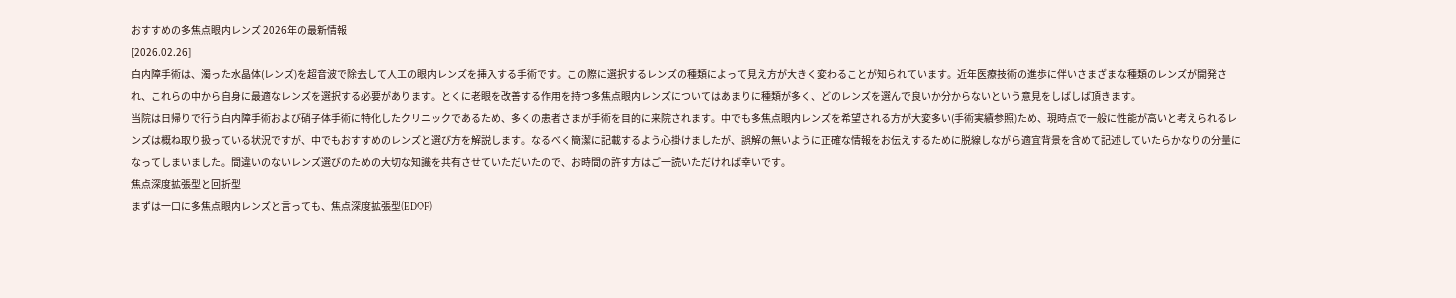おすすめの多焦点眼内レンズ 2026年の最新情報
[2026.02.26]
白内障手術は、濁った水晶体(レンズ)を超音波で除去して人工の眼内レンズを挿入する手術です。この際に選択するレンズの種類によって見え方が大きく変わることが知られています。近年医療技術の進歩に伴いさまざまな種類のレンズが開発され、これらの中から自身に最適なレンズを選択する必要があります。とくに老眼を改善する作用を持つ多焦点眼内レンズについてはあまりに種類が多く、どのレンズを選んで良いか分からないという意見をしばしば頂きます。
当院は日帰りで行う白内障手術および硝子体手術に特化したクリニックであるため、多くの患者さまが手術を目的に来院されます。中でも多焦点眼内レンズを希望される方が大変多い(手術実績参照)ため、現時点で一般に性能が高いと考えられるレンズは概ね取り扱っている状況ですが、中でもおすすめのレンズと選び方を解説します。なるべく簡潔に記載するよう心掛けましたが、誤解の無いように正確な情報をお伝えするために脱線しながら適宜背景を含めて記述していたらかなりの分量になってしまいました。間違いのないレンズ選びのための大切な知識を共有させていただいたので、お時間の許す方はご一読いただければ幸いです。
焦点深度拡張型と回折型
まずは一口に多焦点眼内レンズと言っても、焦点深度拡張型(EDOF)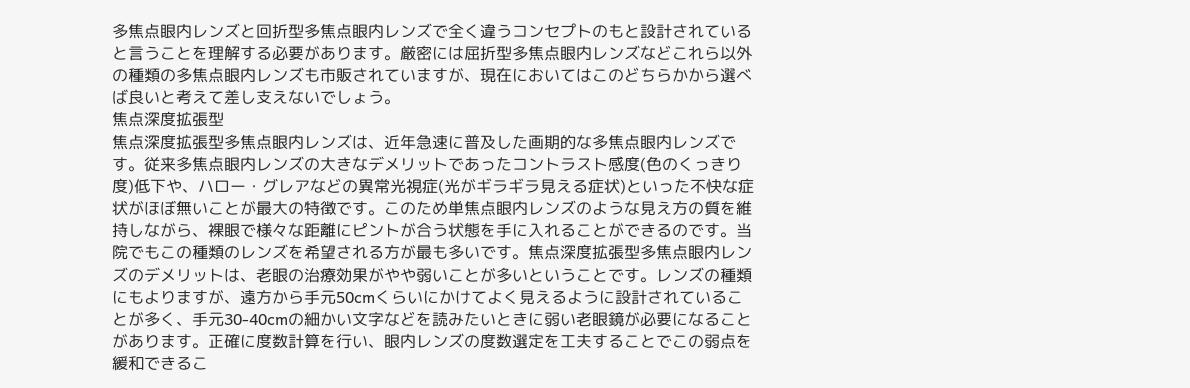多焦点眼内レンズと回折型多焦点眼内レンズで全く違うコンセプトのもと設計されていると言うことを理解する必要があります。厳密には屈折型多焦点眼内レンズなどこれら以外の種類の多焦点眼内レンズも市販されていますが、現在においてはこのどちらかから選べば良いと考えて差し支えないでしょう。
焦点深度拡張型
焦点深度拡張型多焦点眼内レンズは、近年急速に普及した画期的な多焦点眼内レンズです。従来多焦点眼内レンズの大きなデメリットであったコントラスト感度(色のくっきり度)低下や、ハロー・グレアなどの異常光視症(光がギラギラ見える症状)といった不快な症状がほぼ無いことが最大の特徴です。このため単焦点眼内レンズのような見え方の質を維持しながら、裸眼で様々な距離にピントが合う状態を手に入れることができるのです。当院でもこの種類のレンズを希望される方が最も多いです。焦点深度拡張型多焦点眼内レンズのデメリットは、老眼の治療効果がやや弱いことが多いということです。レンズの種類にもよりますが、遠方から手元50cmくらいにかけてよく見えるように設計されていることが多く、手元30-40cmの細かい文字などを読みたいときに弱い老眼鏡が必要になることがあります。正確に度数計算を行い、眼内レンズの度数選定を工夫することでこの弱点を緩和できるこ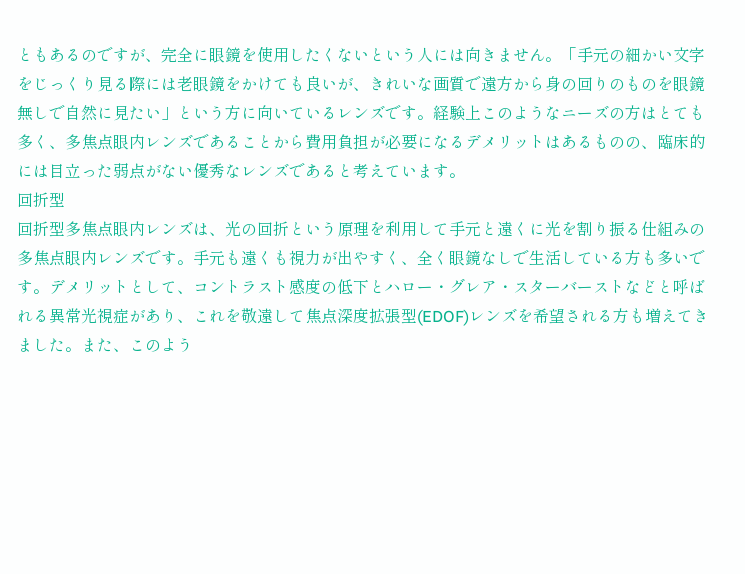ともあるのですが、完全に眼鏡を使用したくないという人には向きません。「手元の細かい文字をじっくり見る際には老眼鏡をかけても良いが、きれいな画質で遠方から身の回りのものを眼鏡無しで自然に見たい」という方に向いているレンズです。経験上このようなニーズの方はとても多く、多焦点眼内レンズであることから費用負担が必要になるデメリットはあるものの、臨床的には目立った弱点がない優秀なレンズであると考えています。
回折型
回折型多焦点眼内レンズは、光の回折という原理を利用して手元と遠くに光を割り振る仕組みの多焦点眼内レンズです。手元も遠くも視力が出やすく、全く眼鏡なしで生活している方も多いです。デメリットとして、コントラスト感度の低下とハロー・グレア・スターバーストなどと呼ばれる異常光視症があり、これを敬遠して焦点深度拡張型(EDOF)レンズを希望される方も増えてきました。また、このよう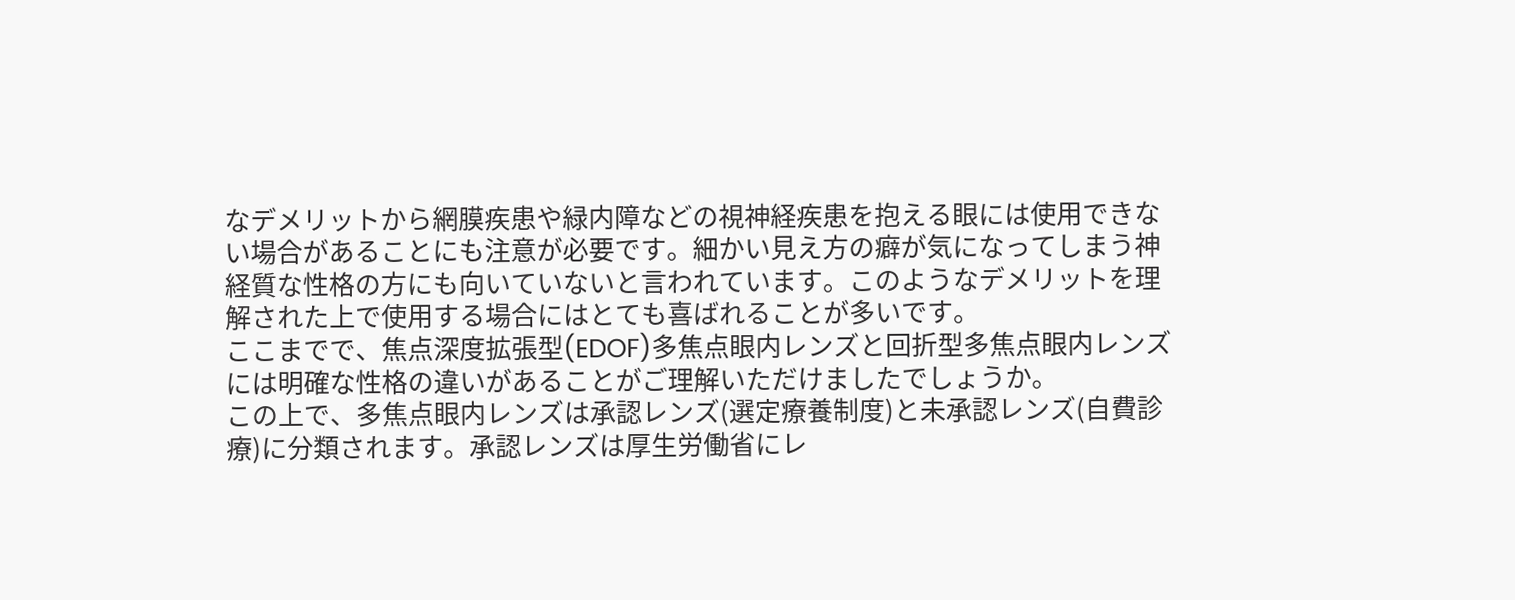なデメリットから網膜疾患や緑内障などの視神経疾患を抱える眼には使用できない場合があることにも注意が必要です。細かい見え方の癖が気になってしまう神経質な性格の方にも向いていないと言われています。このようなデメリットを理解された上で使用する場合にはとても喜ばれることが多いです。
ここまでで、焦点深度拡張型(EDOF)多焦点眼内レンズと回折型多焦点眼内レンズには明確な性格の違いがあることがご理解いただけましたでしょうか。
この上で、多焦点眼内レンズは承認レンズ(選定療養制度)と未承認レンズ(自費診療)に分類されます。承認レンズは厚生労働省にレ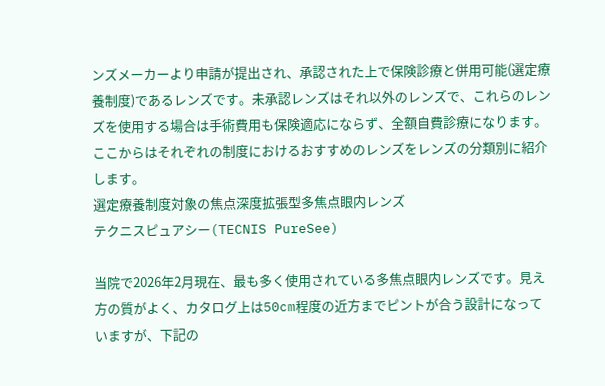ンズメーカーより申請が提出され、承認された上で保険診療と併用可能(選定療養制度)であるレンズです。未承認レンズはそれ以外のレンズで、これらのレンズを使用する場合は手術費用も保険適応にならず、全額自費診療になります。ここからはそれぞれの制度におけるおすすめのレンズをレンズの分類別に紹介します。
選定療養制度対象の焦点深度拡張型多焦点眼内レンズ
テクニスピュアシー(TECNIS PureSee)

当院で2026年2月現在、最も多く使用されている多焦点眼内レンズです。見え方の質がよく、カタログ上は50cm程度の近方までピントが合う設計になっていますが、下記の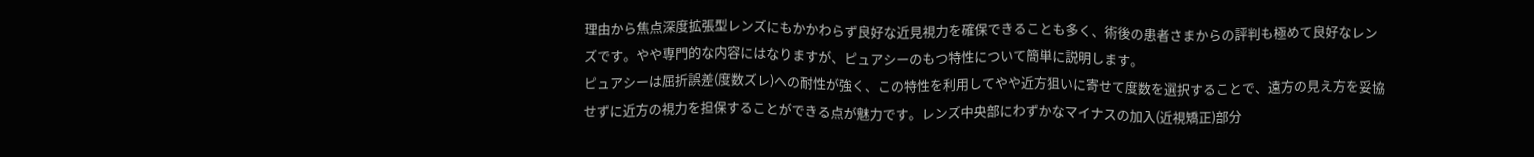理由から焦点深度拡張型レンズにもかかわらず良好な近見視力を確保できることも多く、術後の患者さまからの評判も極めて良好なレンズです。やや専門的な内容にはなりますが、ピュアシーのもつ特性について簡単に説明します。
ピュアシーは屈折誤差(度数ズレ)への耐性が強く、この特性を利用してやや近方狙いに寄せて度数を選択することで、遠方の見え方を妥協せずに近方の視力を担保することができる点が魅力です。レンズ中央部にわずかなマイナスの加入(近視矯正)部分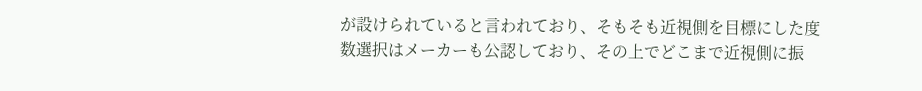が設けられていると言われており、そもそも近視側を目標にした度数選択はメーカーも公認しており、その上でどこまで近視側に振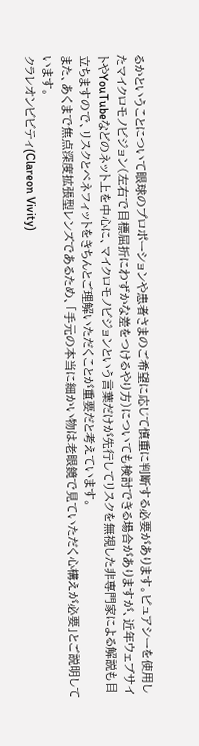るかということについて眼球のプロポーションや患者さまのご希望に応じて慎重に判断する必要があります。ピュアシーを使用したマイクロモノビジョン(左右で目標屈折にわずかな差をつけるやり方)についても検討できる場合がありますが、近年ウェブサイトやYouTubeなどのネット上を中心に、マイクロモノビジョンという言葉だけが先行してリスクを無視した非専門家による解説も目立ちますので、リスクとベネフィットをきちんとご理解いただくことが重要だと考えています。
また、あくまで焦点深度拡張型レンズであるため、「手元の本当に細かい物は老眼鏡で見ていただく心構えが必要」とご説明しています。
クラレオンビビティ(Clareon Vivity)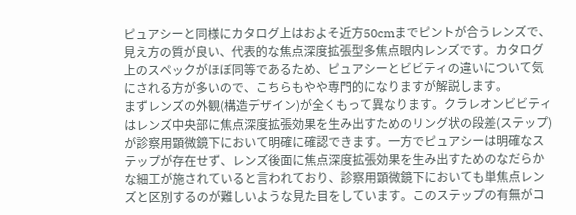ピュアシーと同様にカタログ上はおよそ近方50cmまでピントが合うレンズで、見え方の質が良い、代表的な焦点深度拡張型多焦点眼内レンズです。カタログ上のスペックがほぼ同等であるため、ピュアシーとビビティの違いについて気にされる方が多いので、こちらもやや専門的になりますが解説します。
まずレンズの外観(構造デザイン)が全くもって異なります。クラレオンビビティはレンズ中央部に焦点深度拡張効果を生み出すためのリング状の段差(ステップ)が診察用顕微鏡下において明確に確認できます。一方でピュアシーは明確なステップが存在せず、レンズ後面に焦点深度拡張効果を生み出すためのなだらかな細工が施されていると言われており、診察用顕微鏡下においても単焦点レンズと区別するのが難しいような見た目をしています。このステップの有無がコ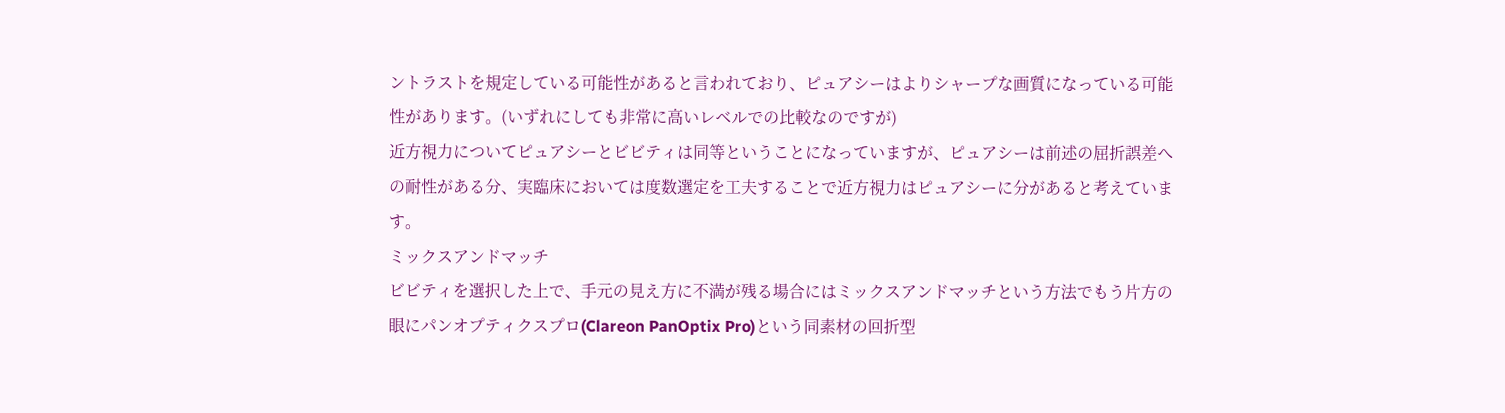ントラストを規定している可能性があると言われており、ピュアシーはよりシャープな画質になっている可能性があります。(いずれにしても非常に高いレベルでの比較なのですが)
近方視力についてピュアシーとビビティは同等ということになっていますが、ピュアシーは前述の屈折誤差への耐性がある分、実臨床においては度数選定を工夫することで近方視力はピュアシーに分があると考えています。
ミックスアンドマッチ
ビビティを選択した上で、手元の見え方に不満が残る場合にはミックスアンドマッチという方法でもう片方の眼にパンオプティクスプロ(Clareon PanOptix Pro)という同素材の回折型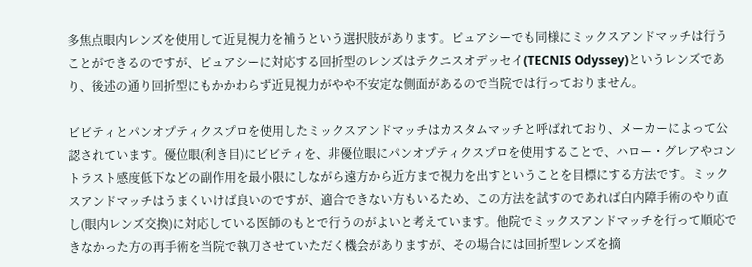多焦点眼内レンズを使用して近見視力を補うという選択肢があります。ピュアシーでも同様にミックスアンドマッチは行うことができるのですが、ピュアシーに対応する回折型のレンズはテクニスオデッセイ(TECNIS Odyssey)というレンズであり、後述の通り回折型にもかかわらず近見視力がやや不安定な側面があるので当院では行っておりません。

ビビティとパンオプティクスプロを使用したミックスアンドマッチはカスタムマッチと呼ばれており、メーカーによって公認されています。優位眼(利き目)にビビティを、非優位眼にパンオプティクスプロを使用することで、ハロー・グレアやコントラスト感度低下などの副作用を最小限にしながら遠方から近方まで視力を出すということを目標にする方法です。ミックスアンドマッチはうまくいけば良いのですが、適合できない方もいるため、この方法を試すのであれば白内障手術のやり直し(眼内レンズ交換)に対応している医師のもとで行うのがよいと考えています。他院でミックスアンドマッチを行って順応できなかった方の再手術を当院で執刀させていただく機会がありますが、その場合には回折型レンズを摘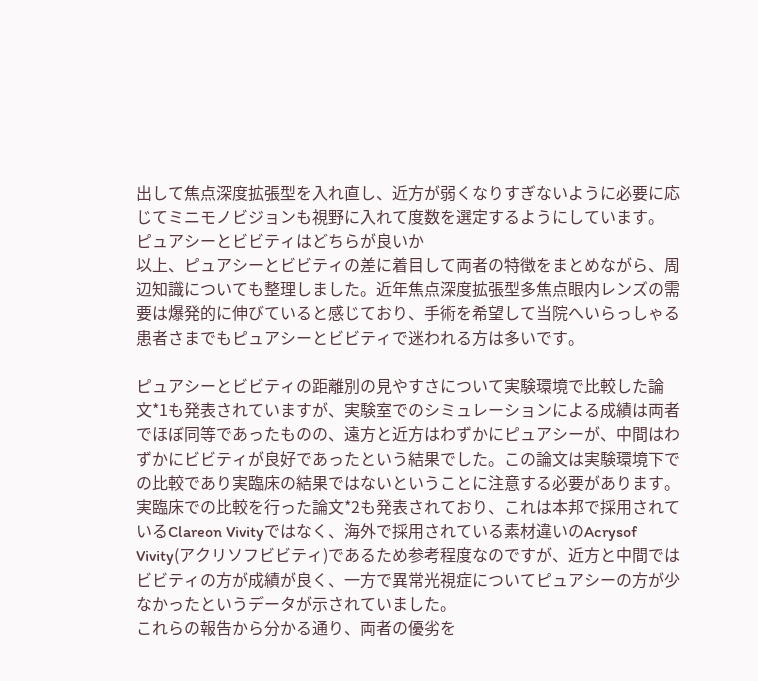出して焦点深度拡張型を入れ直し、近方が弱くなりすぎないように必要に応じてミニモノビジョンも視野に入れて度数を選定するようにしています。
ピュアシーとビビティはどちらが良いか
以上、ピュアシーとビビティの差に着目して両者の特徴をまとめながら、周辺知識についても整理しました。近年焦点深度拡張型多焦点眼内レンズの需要は爆発的に伸びていると感じており、手術を希望して当院へいらっしゃる患者さまでもピュアシーとビビティで迷われる方は多いです。

ピュアシーとビビティの距離別の見やすさについて実験環境で比較した論文*1も発表されていますが、実験室でのシミュレーションによる成績は両者でほぼ同等であったものの、遠方と近方はわずかにピュアシーが、中間はわずかにビビティが良好であったという結果でした。この論文は実験環境下での比較であり実臨床の結果ではないということに注意する必要があります。実臨床での比較を行った論文*2も発表されており、これは本邦で採用されているClareon Vivityではなく、海外で採用されている素材違いのAcrysof Vivity(アクリソフビビティ)であるため参考程度なのですが、近方と中間ではビビティの方が成績が良く、一方で異常光視症についてピュアシーの方が少なかったというデータが示されていました。
これらの報告から分かる通り、両者の優劣を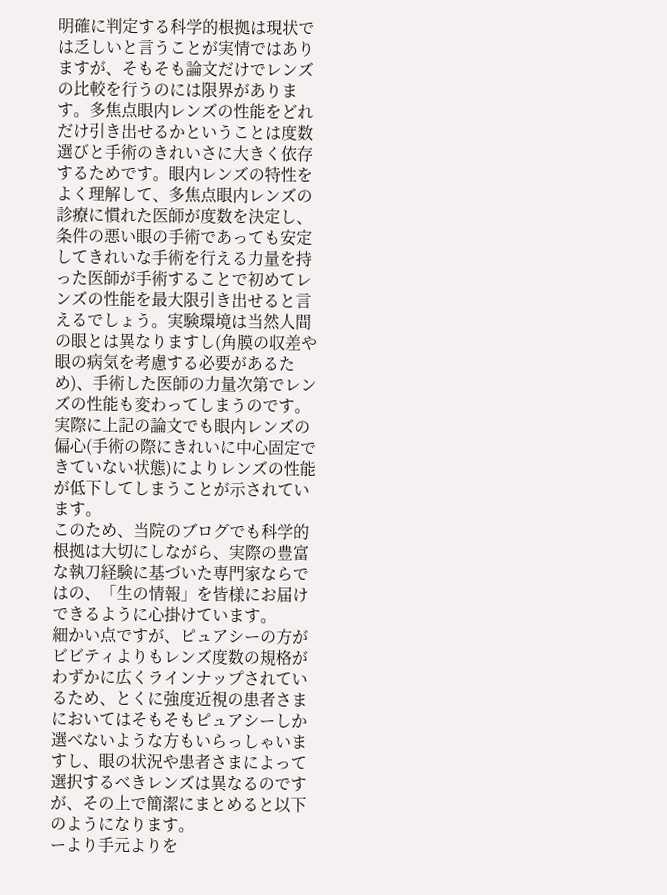明確に判定する科学的根拠は現状では乏しいと言うことが実情ではありますが、そもそも論文だけでレンズの比較を行うのには限界があります。多焦点眼内レンズの性能をどれだけ引き出せるかということは度数選びと手術のきれいさに大きく依存するためです。眼内レンズの特性をよく理解して、多焦点眼内レンズの診療に慣れた医師が度数を決定し、条件の悪い眼の手術であっても安定してきれいな手術を行える力量を持った医師が手術することで初めてレンズの性能を最大限引き出せると言えるでしょう。実験環境は当然人間の眼とは異なりますし(角膜の収差や眼の病気を考慮する必要があるため)、手術した医師の力量次第でレンズの性能も変わってしまうのです。実際に上記の論文でも眼内レンズの偏心(手術の際にきれいに中心固定できていない状態)によりレンズの性能が低下してしまうことが示されています。
このため、当院のブログでも科学的根拠は大切にしながら、実際の豊富な執刀経験に基づいた専門家ならではの、「生の情報」を皆様にお届けできるように心掛けています。
細かい点ですが、ピュアシーの方がビビティよりもレンズ度数の規格がわずかに広くラインナップされているため、とくに強度近視の患者さまにおいてはそもそもピュアシーしか選べないような方もいらっしゃいますし、眼の状況や患者さまによって選択するべきレンズは異なるのですが、その上で簡潔にまとめると以下のようになります。
ーより手元よりを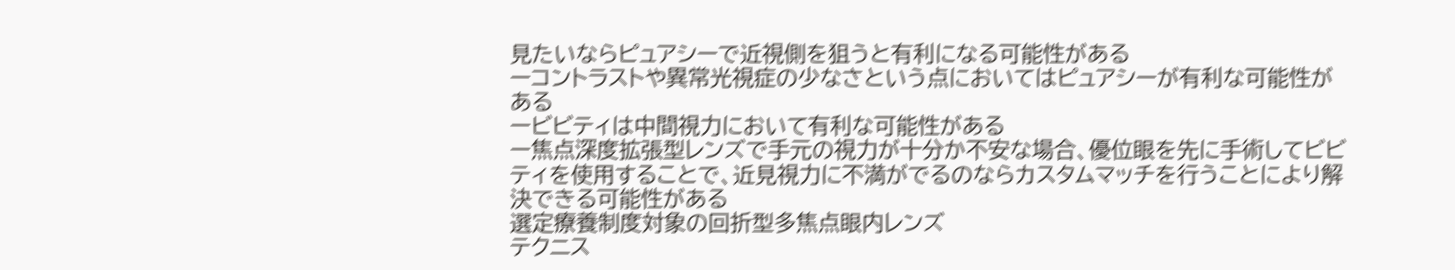見たいならピュアシーで近視側を狙うと有利になる可能性がある
ーコントラストや異常光視症の少なさという点においてはピュアシーが有利な可能性がある
ービビティは中間視力において有利な可能性がある
ー焦点深度拡張型レンズで手元の視力が十分か不安な場合、優位眼を先に手術してビビティを使用することで、近見視力に不満がでるのならカスタムマッチを行うことにより解決できる可能性がある
選定療養制度対象の回折型多焦点眼内レンズ
テクニス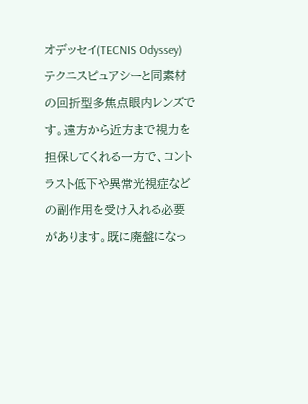オデッセイ(TECNIS Odyssey)
テクニスピュアシーと同素材の回折型多焦点眼内レンズです。遠方から近方まで視力を担保してくれる一方で、コントラスト低下や異常光視症などの副作用を受け入れる必要があります。既に廃盤になっ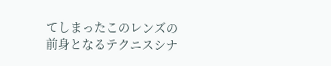てしまったこのレンズの前身となるテクニスシナ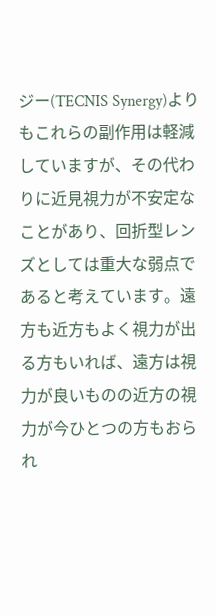ジー(TECNIS Synergy)よりもこれらの副作用は軽減していますが、その代わりに近見視力が不安定なことがあり、回折型レンズとしては重大な弱点であると考えています。遠方も近方もよく視力が出る方もいれば、遠方は視力が良いものの近方の視力が今ひとつの方もおられ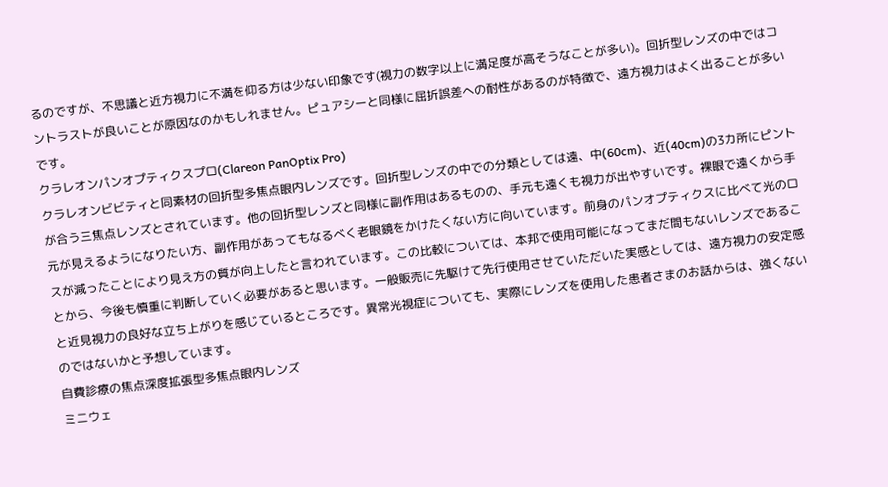るのですが、不思議と近方視力に不満を仰る方は少ない印象です(視力の数字以上に満足度が高そうなことが多い)。回折型レンズの中ではコントラストが良いことが原因なのかもしれません。ピュアシーと同様に屈折誤差への耐性があるのが特徴で、遠方視力はよく出ることが多いです。
クラレオンパンオプティクスプロ(Clareon PanOptix Pro)
クラレオンビビティと同素材の回折型多焦点眼内レンズです。回折型レンズの中での分類としては遠、中(60cm)、近(40cm)の3カ所にピントが合う三焦点レンズとされています。他の回折型レンズと同様に副作用はあるものの、手元も遠くも視力が出やすいです。裸眼で遠くから手元が見えるようになりたい方、副作用があってもなるべく老眼鏡をかけたくない方に向いています。前身のパンオプティクスに比べて光のロスが減ったことにより見え方の質が向上したと言われています。この比較については、本邦で使用可能になってまだ間もないレンズであることから、今後も慎重に判断していく必要があると思います。一般販売に先駆けて先行使用させていただいた実感としては、遠方視力の安定感と近見視力の良好な立ち上がりを感じているところです。異常光視症についても、実際にレンズを使用した患者さまのお話からは、強くないのではないかと予想しています。
自費診療の焦点深度拡張型多焦点眼内レンズ
ミニウェ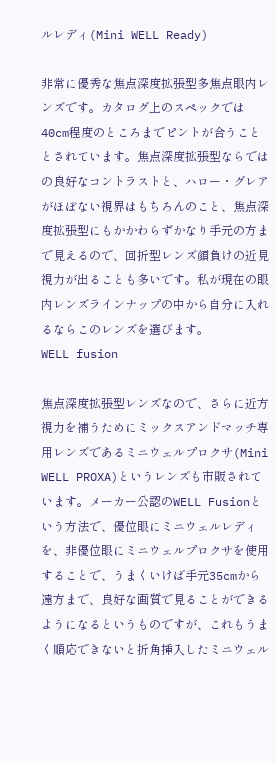ルレディ(Mini WELL Ready)

非常に優秀な焦点深度拡張型多焦点眼内レンズです。カタログ上のスペックでは40cm程度のところまでピントが合うこととされています。焦点深度拡張型ならではの良好なコントラストと、ハロー・グレアがほぼない視界はもちろんのこと、焦点深度拡張型にもかかわらずかなり手元の方まで見えるので、回折型レンズ顔負けの近見視力が出ることも多いです。私が現在の眼内レンズラインナップの中から自分に入れるならこのレンズを選びます。
WELL fusion

焦点深度拡張型レンズなので、さらに近方視力を補うためにミックスアンドマッチ専用レンズであるミニウェルプロクサ(Mini WELL PROXA)というレンズも市販されています。メーカー公認のWELL Fusionという方法で、優位眼にミニウェルレディを、非優位眼にミニウェルプロクサを使用することで、うまくいけば手元35cmから遠方まで、良好な画質で見ることができるようになるというものですが、これもうまく順応できないと折角挿入したミニウェル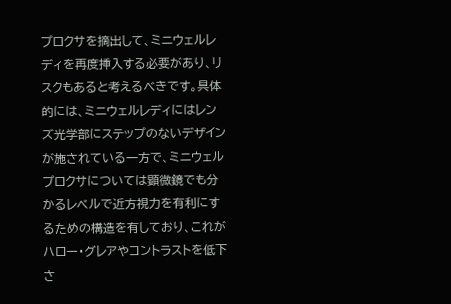プロクサを摘出して、ミニウェルレディを再度挿入する必要があり、リスクもあると考えるべきです。具体的には、ミニウェルレディにはレンズ光学部にステップのないデザインが施されている一方で、ミニウェルプロクサについては顕微鏡でも分かるレベルで近方視力を有利にするための構造を有しており、これがハロー・グレアやコントラストを低下さ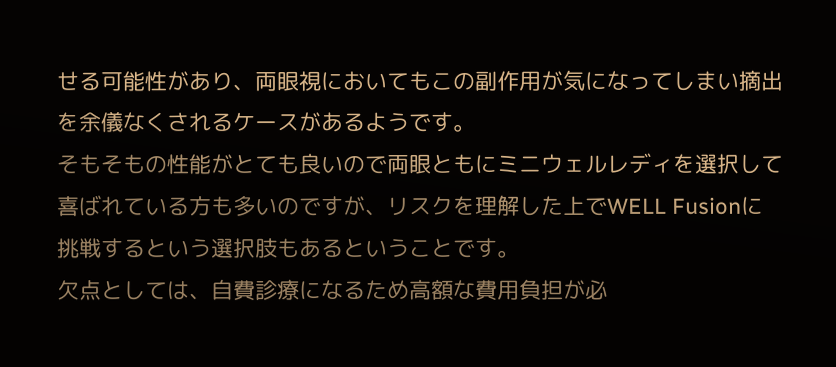せる可能性があり、両眼視においてもこの副作用が気になってしまい摘出を余儀なくされるケースがあるようです。
そもそもの性能がとても良いので両眼ともにミニウェルレディを選択して喜ばれている方も多いのですが、リスクを理解した上でWELL Fusionに挑戦するという選択肢もあるということです。
欠点としては、自費診療になるため高額な費用負担が必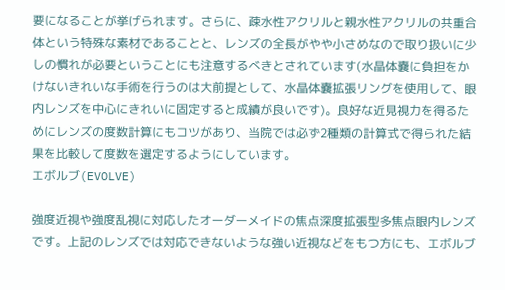要になることが挙げられます。さらに、疎水性アクリルと親水性アクリルの共重合体という特殊な素材であることと、レンズの全長がやや小さめなので取り扱いに少しの慣れが必要ということにも注意するべきとされています(水晶体嚢に負担をかけないきれいな手術を行うのは大前提として、水晶体嚢拡張リングを使用して、眼内レンズを中心にきれいに固定すると成績が良いです)。良好な近見視力を得るためにレンズの度数計算にもコツがあり、当院では必ず2種類の計算式で得られた結果を比較して度数を選定するようにしています。
エボルブ(EVOLVE)

強度近視や強度乱視に対応したオーダーメイドの焦点深度拡張型多焦点眼内レンズです。上記のレンズでは対応できないような強い近視などをもつ方にも、エボルブ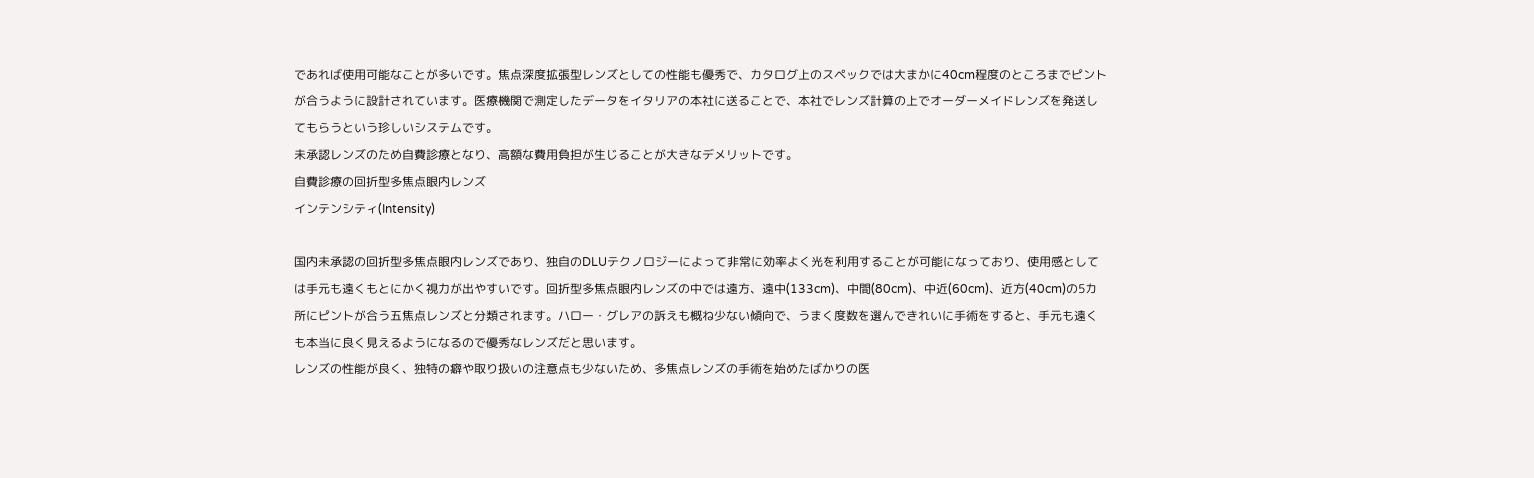であれば使用可能なことが多いです。焦点深度拡張型レンズとしての性能も優秀で、カタログ上のスペックでは大まかに40cm程度のところまでピントが合うように設計されています。医療機関で測定したデータをイタリアの本社に送ることで、本社でレンズ計算の上でオーダーメイドレンズを発送してもらうという珍しいシステムです。
未承認レンズのため自費診療となり、高額な費用負担が生じることが大きなデメリットです。
自費診療の回折型多焦点眼内レンズ
インテンシティ(Intensity)

国内未承認の回折型多焦点眼内レンズであり、独自のDLUテクノロジーによって非常に効率よく光を利用することが可能になっており、使用感としては手元も遠くもとにかく視力が出やすいです。回折型多焦点眼内レンズの中では遠方、遠中(133cm)、中間(80cm)、中近(60cm)、近方(40cm)の5カ所にピントが合う五焦点レンズと分類されます。ハロー・グレアの訴えも概ね少ない傾向で、うまく度数を選んできれいに手術をすると、手元も遠くも本当に良く見えるようになるので優秀なレンズだと思います。
レンズの性能が良く、独特の癖や取り扱いの注意点も少ないため、多焦点レンズの手術を始めたばかりの医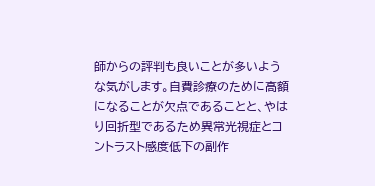師からの評判も良いことが多いような気がします。自費診療のために高額になることが欠点であることと、やはり回折型であるため異常光視症とコントラスト感度低下の副作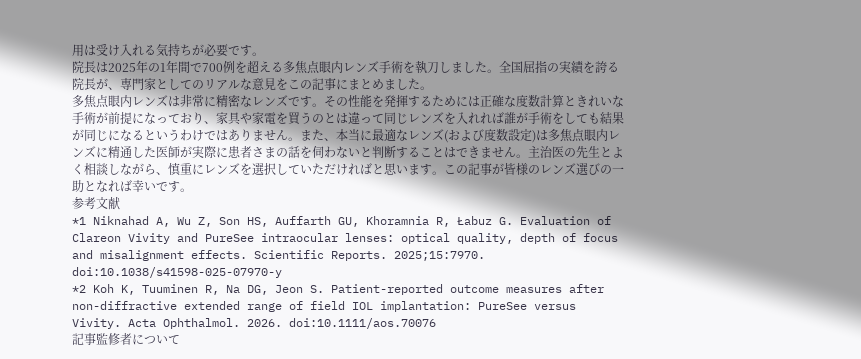用は受け入れる気持ちが必要です。
院長は2025年の1年間で700例を超える多焦点眼内レンズ手術を執刀しました。全国屈指の実績を誇る院長が、専門家としてのリアルな意見をこの記事にまとめました。
多焦点眼内レンズは非常に精密なレンズです。その性能を発揮するためには正確な度数計算ときれいな手術が前提になっており、家具や家電を買うのとは違って同じレンズを入れれば誰が手術をしても結果が同じになるというわけではありません。また、本当に最適なレンズ(および度数設定)は多焦点眼内レンズに精通した医師が実際に患者さまの話を伺わないと判断することはできません。主治医の先生とよく相談しながら、慎重にレンズを選択していただければと思います。この記事が皆様のレンズ選びの一助となれば幸いです。
参考文献
*1 Niknahad A, Wu Z, Son HS, Auffarth GU, Khoramnia R, Łabuz G. Evaluation of Clareon Vivity and PureSee intraocular lenses: optical quality, depth of focus and misalignment effects. Scientific Reports. 2025;15:7970. doi:10.1038/s41598-025-07970-y
*2 Koh K, Tuuminen R, Na DG, Jeon S. Patient-reported outcome measures after non-diffractive extended range of field IOL implantation: PureSee versus Vivity. Acta Ophthalmol. 2026. doi:10.1111/aos.70076
記事監修者について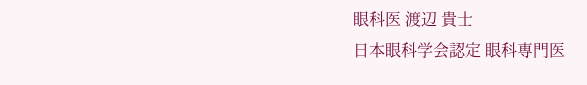眼科医 渡辺 貴士
日本眼科学会認定 眼科専門医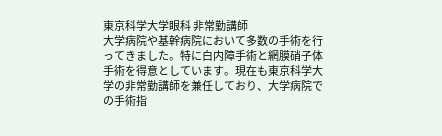東京科学大学眼科 非常勤講師
大学病院や基幹病院において多数の手術を行ってきました。特に白内障手術と網膜硝子体手術を得意としています。現在も東京科学大学の非常勤講師を兼任しており、大学病院での手術指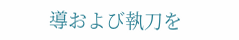導および執刀を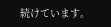続けています。